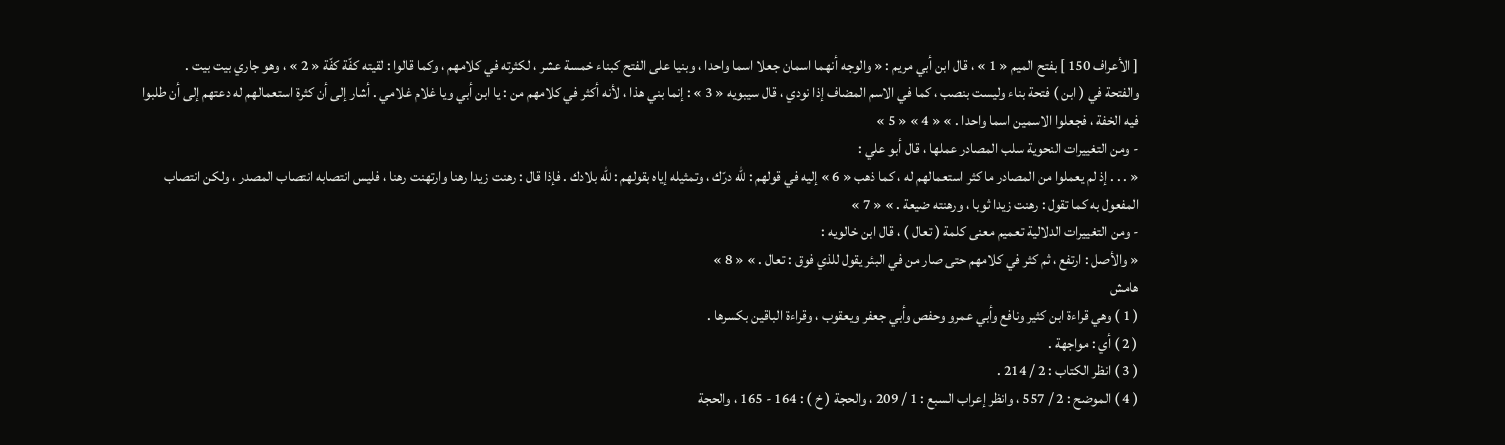[ الأعراف 150 ] بفتح الميم « 1 » ، قال ابن أبي مريم : « والوجه أنهما اسمان جعلا اسما واحدا ، وبنيا على الفتح كبناء خمسة عشر ، لكثرته في كلامهم ، وكما قالوا : لقيته كفّة كفّة « 2 » ، وهو جاري بيت بيت .
والفتحة في ( ابن ) فتحة بناء وليست بنصب ، كما في الاسم المضاف إذا نودي ، قال سيبويه « 3 » : إنما بني هذا ، لأنه أكثر في كلامهم من : يا ابن أبي ويا غلام غلامي . أشار إلى أن كثرة استعمالهم له دعتهم إلى أن طلبوا فيه الخفة ، فجعلوا الاسمين اسما واحدا . » « 4 » « 5 »
- ومن التغييرات النحوية سلب المصادر عملها ، قال أبو علي :
« . . . إذ لم يعملوا من المصادر ما كثر استعمالهم له ، كما ذهب « 6 » إليه في قولهم : للّه درّك ، وتمثيله إياه بقولهم : للّه بلادك . فإذا قال : رهنت زيدا رهنا وارتهنت رهنا ، فليس انتصابه انتصاب المصدر ، ولكن انتصاب المفعول به كما تقول : رهنت زيدا ثوبا ، ورهنته ضيعة . » « 7 »
- ومن التغييرات الدلالية تعميم معنى كلمة ( تعال ) ، قال ابن خالويه :
« والأصل : ارتفع ، ثم كثر في كلامهم حتى صار من في البئر يقول للذي فوق : تعال . » « 8 »
هامش
( 1 ) وهي قراءة ابن كثير ونافع وأبي عمرو وحفص وأبي جعفر ويعقوب ، وقراءة الباقين بكسرها .
( 2 ) أي : مواجهة .
( 3 ) انظر الكتاب : 2 / 214 .
( 4 ) الموضح : 2 / 557 ، وانظر إعراب السبع : 1 / 209 ، والحجة ( خ ) : 164 - 165 ، والحجة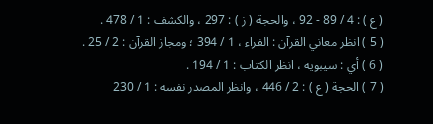( ع ) : 4 / 89 - 92 ، والحجة ( ز ) : 297 ، والكشف : 1 / 478 .
( 5 ) انظر معاني القرآن : الفراء ، 1 / 394 ؛ ومجاز القرآن : 2 / 25 .
( 6 ) أي : سيبويه ، انظر الكتاب : 1 / 194 .
( 7 ) الحجة ( ع ) : 2 / 446 ، وانظر المصدر نفسه : 1 / 230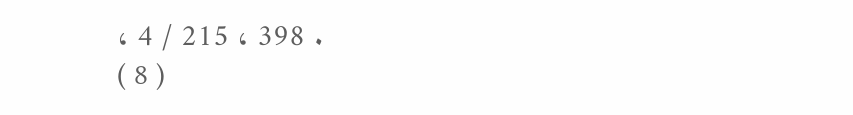، 4 / 215 ، 398 .
( 8 )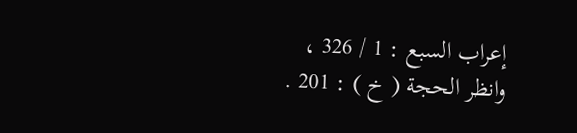إعراب السبع : 1 / 326 ، وانظر الحجة ( خ ) : 201 .